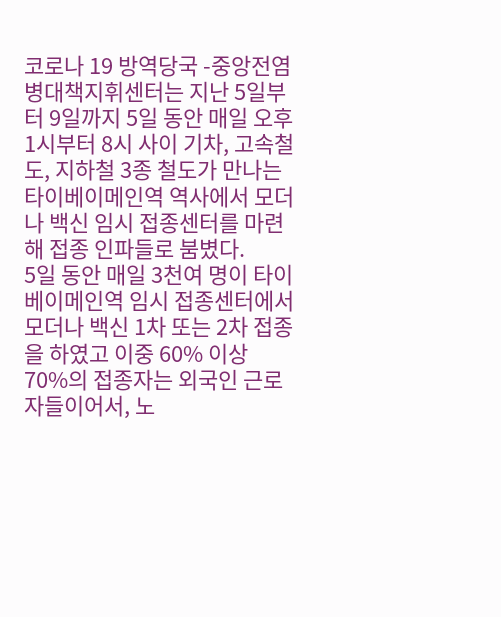코로나 19 방역당국 -중앙전염병대책지휘센터는 지난 5일부터 9일까지 5일 동안 매일 오후 1시부터 8시 사이 기차, 고속철도, 지하철 3종 철도가 만나는 타이베이메인역 역사에서 모더나 백신 임시 접종센터를 마련해 접종 인파들로 붐볐다.
5일 동안 매일 3천여 명이 타이베이메인역 임시 접종센터에서 모더나 백신 1차 또는 2차 접종을 하였고 이중 60% 이상 70%의 접종자는 외국인 근로자들이어서, 노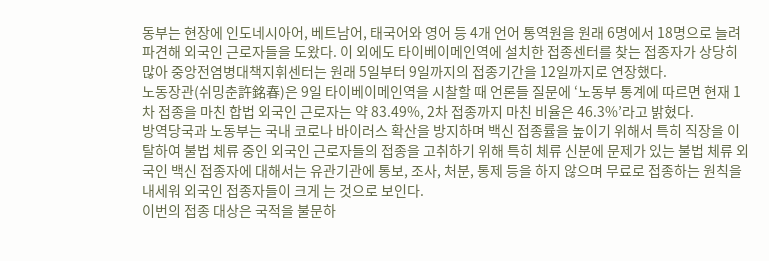동부는 현장에 인도네시아어, 베트남어, 태국어와 영어 등 4개 언어 통역원을 원래 6명에서 18명으로 늘려 파견해 외국인 근로자들을 도왔다. 이 외에도 타이베이메인역에 설치한 접종센터를 찾는 접종자가 상당히 많아 중앙전염병대책지휘센터는 원래 5일부터 9일까지의 접종기간을 12일까지로 연장했다.
노동장관(쉬밍춘許銘春)은 9일 타이베이메인역을 시찰할 때 언론들 질문에 ‘노동부 통계에 따르면 현재 1차 접종을 마친 합법 외국인 근로자는 약 83.49%, 2차 접종까지 마친 비율은 46.3%’라고 밝혔다.
방역당국과 노동부는 국내 코로나 바이러스 확산을 방지하며 백신 접종률을 높이기 위해서 특히 직장을 이탈하여 불법 체류 중인 외국인 근로자들의 접종을 고취하기 위해 특히 체류 신분에 문제가 있는 불법 체류 외국인 백신 접종자에 대해서는 유관기관에 통보, 조사, 처분, 통제 등을 하지 않으며 무료로 접종하는 원칙을 내세워 외국인 접종자들이 크게 는 것으로 보인다.
이번의 접종 대상은 국적을 불문하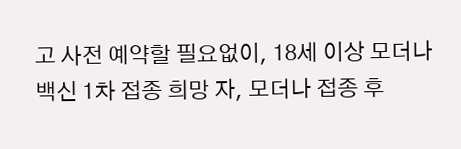고 사전 예약할 필요없이, 18세 이상 모더나 백신 1차 접종 희망 자, 모더나 접종 후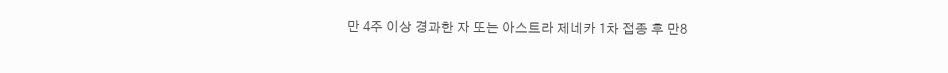만 4주 이상 경과한 자 또는 아스트라 제네카 1차 접종 후 만8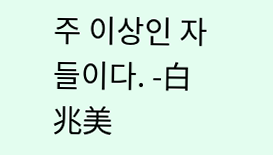주 이상인 자들이다. -白兆美